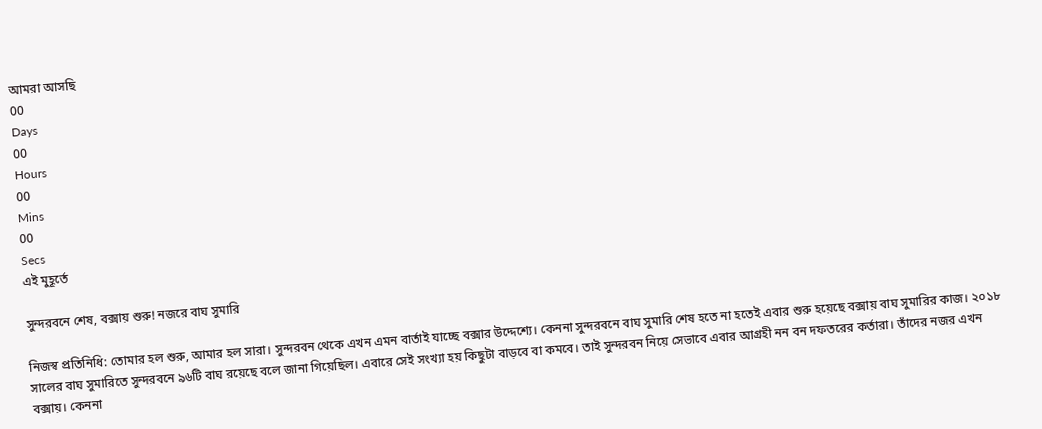আমরা আসছি
00
Days
00
Hours
00
Mins
00
Secs
এই মুহূর্তে

সুন্দরবনে শেষ, বক্সায় শুরু! নজরে বাঘ সুমারি

নিজস্ব প্রতিনিধি: তোমার হল শুরু, আমার হল সারা। সুন্দরবন থেকে এখন এমন বার্তাই যাচ্ছে বক্সার উদ্দেশ্যে। কেননা সুন্দরবনে বাঘ সুমারি শেষ হতে না হতেই এবার শুরু হয়েছে বক্সায় বাঘ সুমারির কাজ। ২০১৮ সালের বাঘ সুমারিতে সুন্দরবনে ৯৬টি বাঘ রয়েছে বলে জানা গিয়েছিল। এবারে সেই সংখ্যা হয় কিছুটা বাড়বে বা কমবে। তাই সুন্দরবন নিয়ে সেভাবে এবার আগ্রহী নন বন দফতরের কর্তারা। তাঁদের নজর এখন বক্সায়। কেননা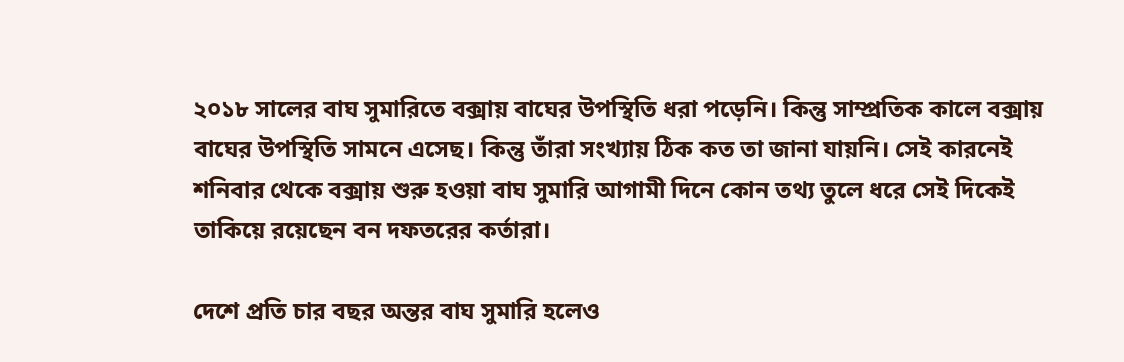২০১৮ সালের বাঘ সুমারিতে বক্সায় বাঘের উপস্থিতি ধরা পড়েনি। কিন্তু সাম্প্রতিক কালে বক্সায় বাঘের উপস্থিতি সামনে এসেছ। কিন্তু তাঁরা সংখ্যায় ঠিক কত তা জানা যায়নি। সেই কারনেই শনিবার থেকে বক্সায় শুরু হওয়া বাঘ সুমারি আগামী দিনে কোন তথ্য তুলে ধরে সেই দিকেই তাকিয়ে রয়েছেন বন দফতরের কর্তারা।

দেশে প্রতি চার বছর অন্তর বাঘ সুমারি হলেও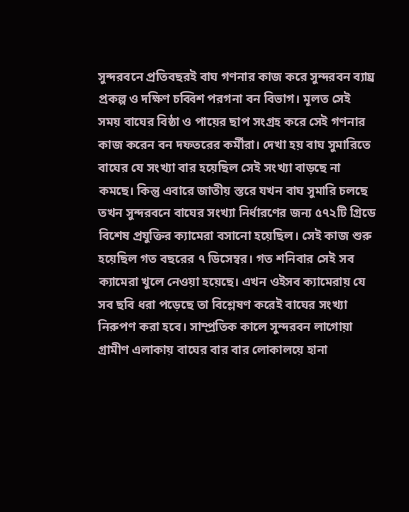সুন্দরবনে প্রতিবছরই বাঘ গণনার কাজ করে সুন্দরবন ব্যাঘ্র প্রকল্প ও দক্ষিণ চব্বিশ পরগনা বন বিভাগ। মূলত সেই সময় বাঘের বিষ্ঠা ও পায়ের ছাপ সংগ্রহ করে সেই গণনার কাজ করেন বন দফতরের কর্মীরা। দেখা হয় বাঘ সুমারিতে বাঘের যে সংখ্যা বার হয়েছিল সেই সংখ্যা বাড়ছে না কমছে। কিন্তু এবারে জাতীয় স্তরে যখন বাঘ সুমারি চলছে তখন সুন্দরবনে বাঘের সংখ্যা নির্ধারণের জন্য ৫৭২টি গ্রিডে বিশেষ প্রযুক্তির ক্যামেরা বসানো হয়েছিল। সেই কাজ শুরু হয়েছিল গত বছরের ৭ ডিসেম্বর। গত শনিবার সেই সব ক্যামেরা খুলে নেওয়া হয়েছে। এখন ওইসব ক্যামেরায় যে সব ছবি ধরা পড়েছে তা বিশ্লেষণ করেই বাঘের সংখ্যা নিরুপণ করা হবে। সাম্প্রতিক কালে সুন্দরবন লাগোয়া গ্রামীণ এলাকায় বাঘের বার বার লোকালয়ে হানা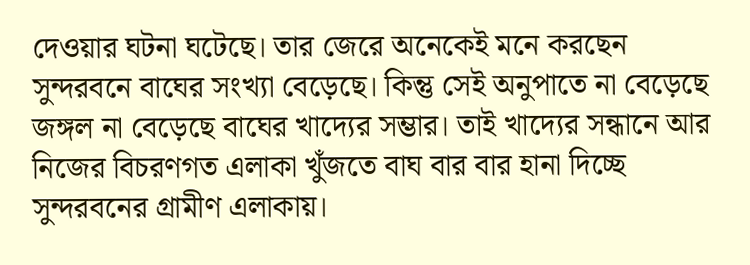দেওয়ার ঘটনা ঘটেছে। তার জেরে অনেকেই মনে করছেন সুন্দরবনে বাঘের সংখ্যা বেড়েছে। কিন্তু সেই অনুপাতে না বেড়েছে জঙ্গল না বেড়েছে বাঘের খাদ্যের সম্ভার। তাই খাদ্যের সন্ধানে আর নিজের বিচরণগত এলাকা খুঁজতে বাঘ বার বার হানা দিচ্ছে সুন্দরবনের গ্রামীণ এলাকায়।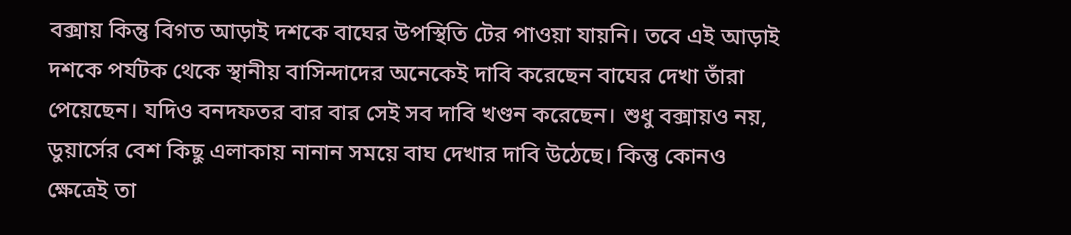বক্সায় কিন্তু বিগত আড়াই দশকে বাঘের উপস্থিতি টের পাওয়া যায়নি। তবে এই আড়াই দশকে পর্যটক থেকে স্থানীয় বাসিন্দাদের অনেকেই দাবি করেছেন বাঘের দেখা তাঁরা পেয়েছেন। যদিও বনদফতর বার বার সেই সব দাবি খণ্ডন করেছেন। শুধু বক্সায়ও নয়, ডুয়ার্সের বেশ কিছু এলাকায় নানান সময়ে বাঘ দেখার দাবি উঠেছে। কিন্তু কোনও ক্ষেত্রেই তা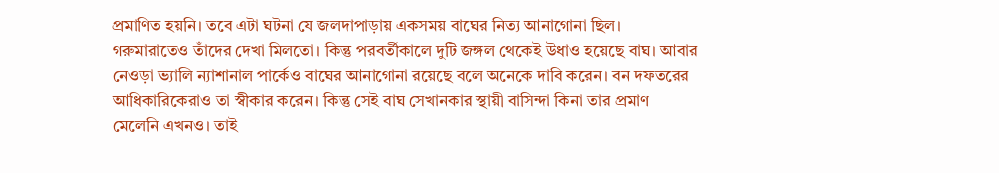প্রমাণিত হয়নি। তবে এটা ঘটনা যে জলদাপাড়ায় একসময় বাঘের নিত্য আনাগোনা ছিল। গরুমারাতেও তাঁদের দেখা মিলতো। কিন্তু পরবর্তীকালে দুটি জঙ্গল থেকেই উধাও হয়েছে বাঘ। আবার নেওড়া ভ্যালি ন্যাশানাল পার্কেও বাঘের আনাগোনা রয়েছে বলে অনেকে দাবি করেন। বন দফতরের আধিকারিকেরাও তা স্বীকার করেন। কিন্তু সেই বাঘ সেখানকার স্থায়ী বাসিন্দা কিনা তার প্রমাণ মেলেনি এখনও। তাই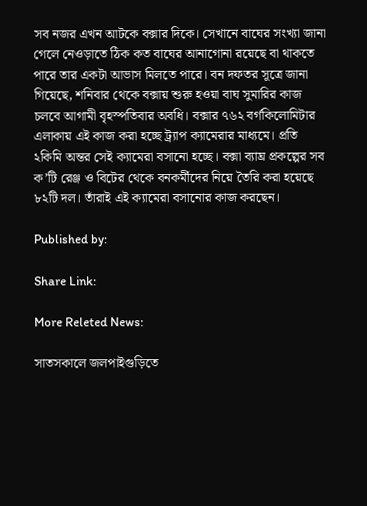সব নজর এখন আটকে বক্সার দিকে। সেখানে বাঘের সংখ্যা জানা গেলে নেওড়াতে ঠিক কত বাঘের আনাগোনা র‍য়েছে বা থাকতে পারে তার একটা আভাস মিলতে পারে। বন দফতর সূত্রে জানা গিয়েছে, শনিবার থেকে বক্সায় শুরু হওয়া বাঘ সুমারির কাজ চলবে আগামী বৃহস্পতিবার অবধি। বক্সার ৭৬২ বর্গকিলোমিটার এলাকায় এই কাজ করা হচ্ছে ট্র্যাপ ক্যামেরার মাধ্যমে। প্রতি ২কিমি অন্তর সেই ক্যামেরা বসানো হচ্ছে। বক্সা ব্যাঘ্র প্রকল্পের সব ক’টি রেঞ্জ ও বিটের থেকে বনকর্মীদের নিয়ে তৈরি করা হয়েছে ৮২টি দল। তাঁরাই এই ক্যামেরা বসানোর কাজ করছেন।

Published by:

Share Link:

More Releted News:

সাতসকালে জলপাইগুড়িতে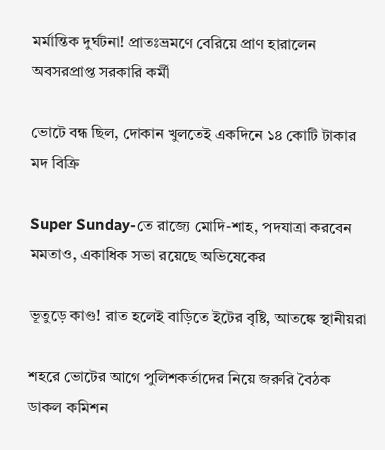মর্মান্তিক দুর্ঘটনা! প্রাতঃভ্রমণে বেরিয়ে প্রাণ হারালেন অবসরপ্রাপ্ত সরকারি কর্মী

ভোটে বন্ধ ছিল, দোকান খুলতেই একদিনে ১৪ কোটি টাকার মদ বিক্রি

Super Sunday-তে রাজ্যে মোদি-শাহ, পদযাত্রা করবেন মমতাও, একাধিক সভা রয়েছে অভিষেকের

ভূতুড়ে কাণ্ড! রাত হলেই বাড়িতে ইটের বৃষ্টি, আতঙ্কে স্থানীয়রা

শহরে ভোটের আগে পুলিশকর্তাদের নিয়ে জরুরি বৈঠক ডাকল কমিশন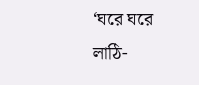‘ঘরে ঘরে লাঠি-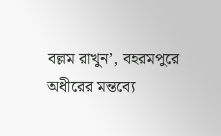বল্লম রাখুন’, বহরমপুরে অধীরের মন্তব্যে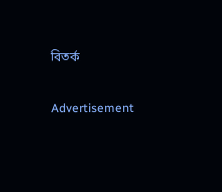বিতর্ক

Advertisement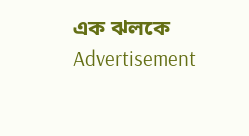এক ঝলকে
Advertisement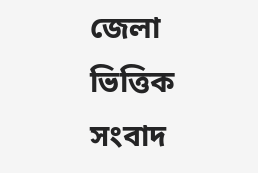জেলা ভিত্তিক সংবাদ